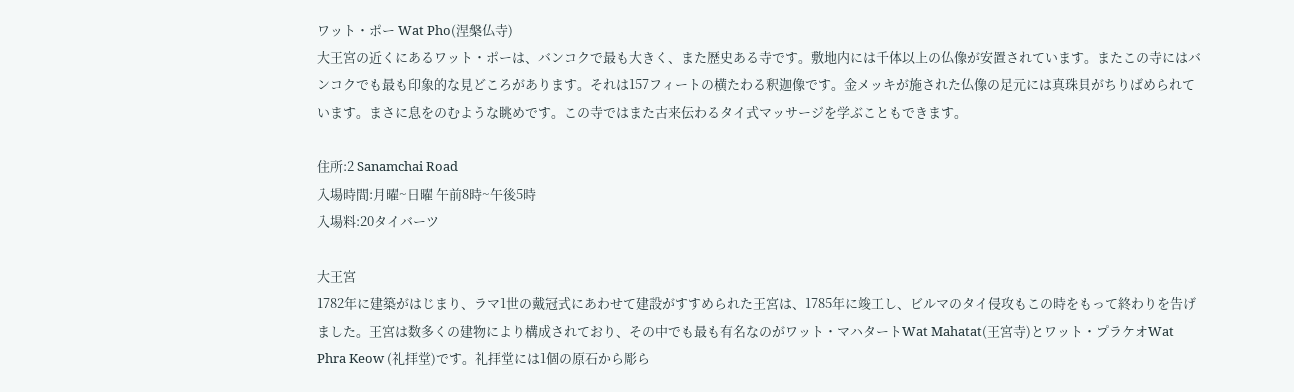ワット・ポー Wat Pho(涅槃仏寺)
大王宮の近くにあるワット・ポーは、バンコクで最も大きく、また歴史ある寺です。敷地内には千体以上の仏像が安置されています。またこの寺にはバンコクでも最も印象的な見どころがあります。それは157フィートの横たわる釈迦像です。金メッキが施された仏像の足元には真珠貝がちりばめられています。まさに息をのむような眺めです。この寺ではまた古来伝わるタイ式マッサージを学ぶこともできます。

住所:2 Sanamchai Road
入場時間:月曜~日曜 午前8時~午後5時
入場料:20タイバーツ

大王宮
1782年に建築がはじまり、ラマ1世の戴冠式にあわせて建設がすすめられた王宮は、1785年に竣工し、ビルマのタイ侵攻もこの時をもって終わりを告げました。王宮は数多くの建物により構成されており、その中でも最も有名なのがワット・マハタートWat Mahatat(王宮寺)とワット・プラケオWat Phra Keow (礼拝堂)です。礼拝堂には1個の原石から彫ら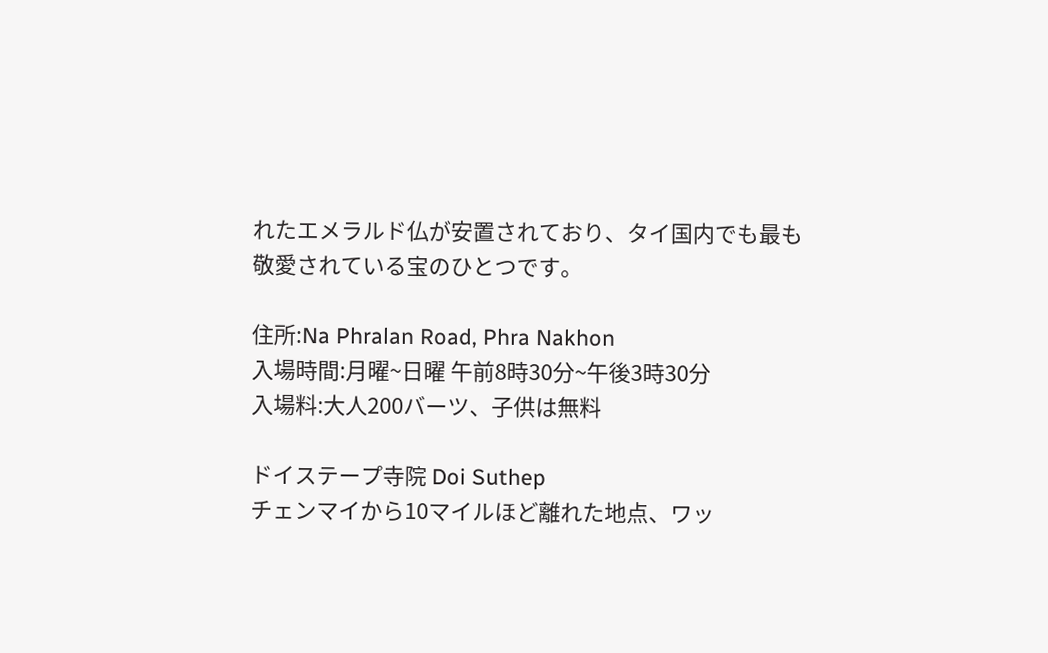れたエメラルド仏が安置されており、タイ国内でも最も敬愛されている宝のひとつです。

住所:Na Phralan Road, Phra Nakhon
入場時間:月曜~日曜 午前8時30分~午後3時30分
入場料:大人200バーツ、子供は無料

ドイステープ寺院 Doi Suthep
チェンマイから10マイルほど離れた地点、ワッ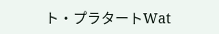ト・プラタートWat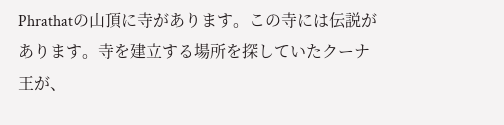Phrathatの山頂に寺があります。この寺には伝説があります。寺を建立する場所を探していたクーナ王が、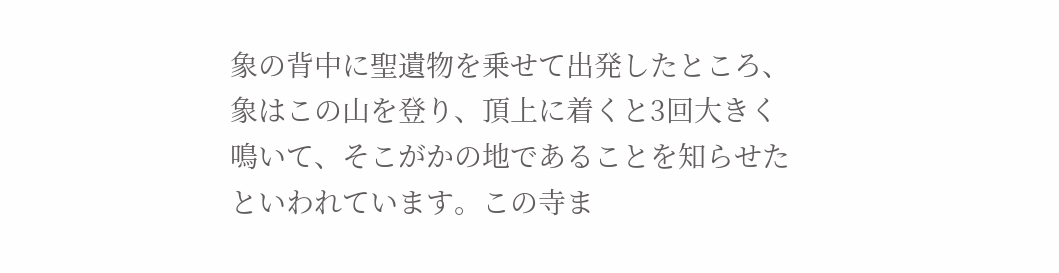象の背中に聖遺物を乗せて出発したところ、象はこの山を登り、頂上に着くと3回大きく鳴いて、そこがかの地であることを知らせたといわれています。この寺ま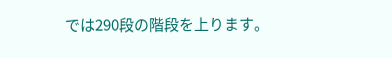では290段の階段を上ります。